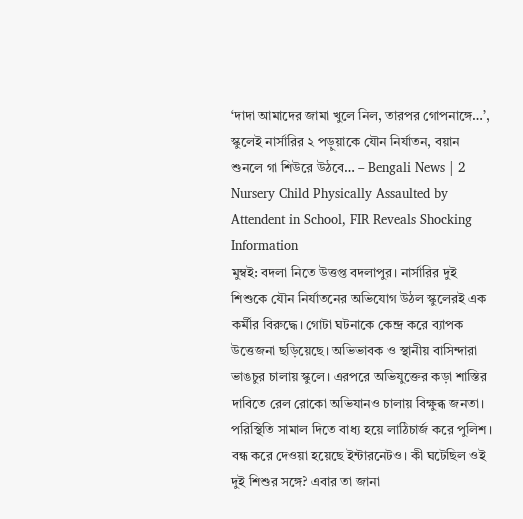‘দাদা আমাদের জামা খুলে নিল, তারপর গোপনাঙ্গে…’, স্কুলেই নার্সারির ২ পড়ুয়াকে যৌন নির্যাতন, বয়ান শুনলে গা শিউরে উঠবে… – Bengali News | 2 Nursery Child Physically Assaulted by Attendent in School, FIR Reveals Shocking Information
মুম্বই: বদলা নিতে উত্তপ্ত বদলাপুর। নার্সারির দুই শিশুকে যৌন নির্যাতনের অভিযোগ উঠল স্কুলেরই এক কর্মীর বিরুদ্ধে। গোটা ঘটনাকে কেন্দ্র করে ব্যাপক উত্তেজনা ছড়িয়েছে। অভিভাবক ও স্থানীয় বাসিন্দারা ভাঙচুর চালায় স্কুলে। এরপরে অভিযুক্তের কড়া শাস্তির দাবিতে রেল রোকো অভিযানও চালায় বিক্ষুব্ধ জনতা। পরিস্থিতি সামাল দিতে বাধ্য হয়ে লাঠিচার্জ করে পুলিশ। বন্ধ করে দেওয়া হয়েছে ইন্টারনেটও। কী ঘটেছিল ওই দুই শিশুর সঙ্গে? এবার তা জানা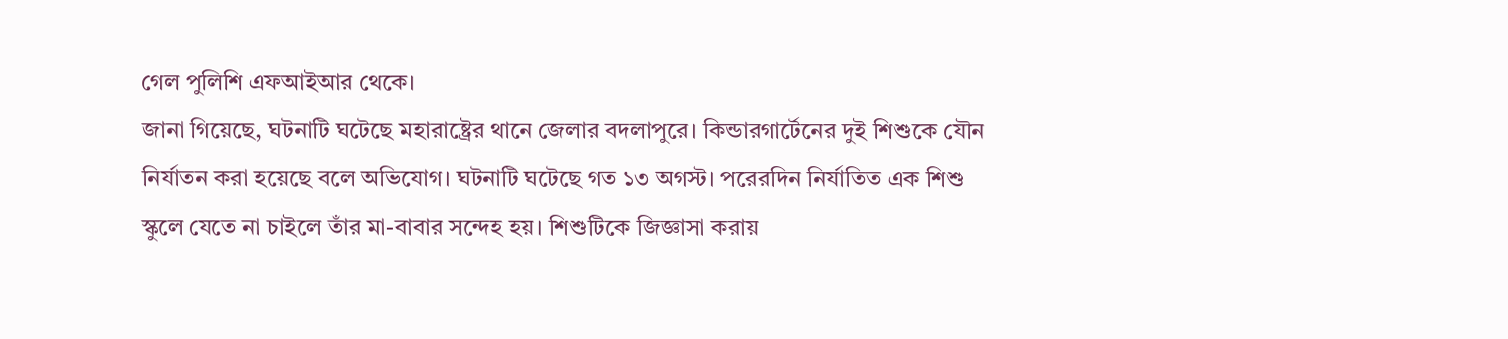গেল পুলিশি এফআইআর থেকে।
জানা গিয়েছে, ঘটনাটি ঘটেছে মহারাষ্ট্রের থানে জেলার বদলাপুরে। কিন্ডারগার্টেনের দুই শিশুকে যৌন নির্যাতন করা হয়েছে বলে অভিযোগ। ঘটনাটি ঘটেছে গত ১৩ অগস্ট। পরেরদিন নির্যাতিত এক শিশু স্কুলে যেতে না চাইলে তাঁর মা-বাবার সন্দেহ হয়। শিশুটিকে জিজ্ঞাসা করায়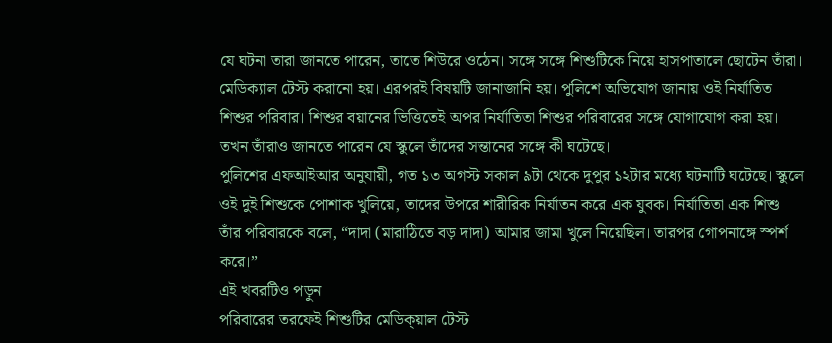যে ঘটনা তারা জানতে পারেন, তাতে শিউরে ওঠেন। সঙ্গে সঙ্গে শিশুটিকে নিয়ে হাসপাতালে ছোটেন তাঁরা। মেডিক্যাল টেস্ট করানো হয়। এরপরই বিষয়টি জানাজানি হয়। পুলিশে অভিযোগ জানায় ওই নির্যাতিত শিশুর পরিবার। শিশুর বয়ানের ভিত্তিতেই অপর নির্যাতিতা শিশুর পরিবারের সঙ্গে যোগাযোগ করা হয়। তখন তাঁরাও জানতে পারেন যে স্কুলে তাঁদের সন্তানের সঙ্গে কী ঘটেছে।
পুলিশের এফআইআর অনুযায়ী, গত ১৩ অগস্ট সকাল ৯টা থেকে দুপুর ১২টার মধ্যে ঘটনাটি ঘটেছে। স্কুলে ওই দুই শিশুকে পোশাক খুলিয়ে, তাদের উপরে শারীরিক নির্যাতন করে এক যুবক। নির্যাতিতা এক শিশু তাঁর পরিবারকে বলে, “দাদা (মারাঠিতে বড় দাদা) আমার জামা খুলে নিয়েছিল। তারপর গোপনাঙ্গে স্পর্শ করে।”
এই খবরটিও পড়ুন
পরিবারের তরফেই শিশুটির মেডিক্য়াল টেস্ট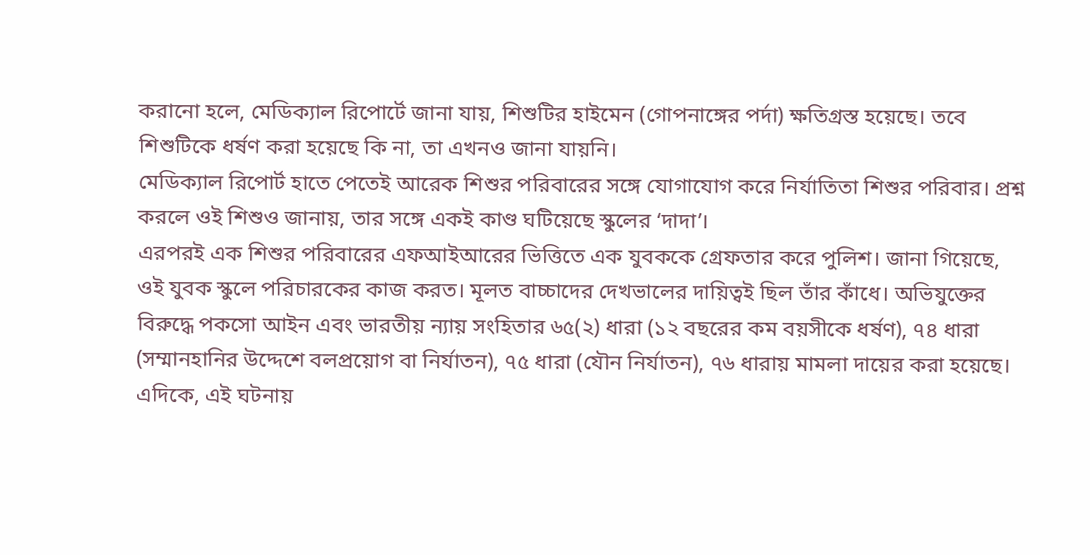করানো হলে, মেডিক্যাল রিপোর্টে জানা যায়, শিশুটির হাইমেন (গোপনাঙ্গের পর্দা) ক্ষতিগ্রস্ত হয়েছে। তবে শিশুটিকে ধর্ষণ করা হয়েছে কি না, তা এখনও জানা যায়নি।
মেডিক্যাল রিপোর্ট হাতে পেতেই আরেক শিশুর পরিবারের সঙ্গে যোগাযোগ করে নির্যাতিতা শিশুর পরিবার। প্রশ্ন করলে ওই শিশুও জানায়, তার সঙ্গে একই কাণ্ড ঘটিয়েছে স্কুলের ‘দাদা’।
এরপরই এক শিশুর পরিবারের এফআইআরের ভিত্তিতে এক যুবককে গ্রেফতার করে পুলিশ। জানা গিয়েছে, ওই যুবক স্কুলে পরিচারকের কাজ করত। মূলত বাচ্চাদের দেখভালের দায়িত্বই ছিল তাঁর কাঁধে। অভিযুক্তের বিরুদ্ধে পকসো আইন এবং ভারতীয় ন্যায় সংহিতার ৬৫(২) ধারা (১২ বছরের কম বয়সীকে ধর্ষণ), ৭৪ ধারা (সম্মানহানির উদ্দেশে বলপ্রয়োগ বা নির্যাতন), ৭৫ ধারা (যৌন নির্যাতন), ৭৬ ধারায় মামলা দায়ের করা হয়েছে।
এদিকে, এই ঘটনায়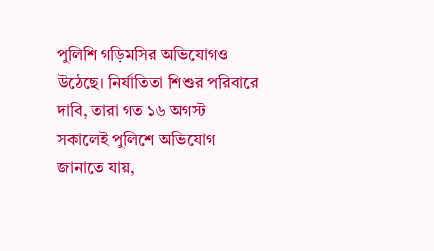পুলিশি গড়িমসির অভিযোগও উঠেছে। নির্যাতিতা শিশুর পরিবারে দাবি, তারা গত ১৬ অগস্ট সকালেই পুলিশে অভিযোগ জানাতে যায়,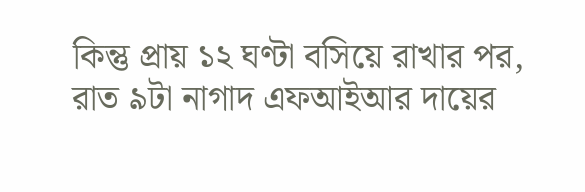কিন্তু প্রায় ১২ ঘণ্টা বসিয়ে রাখার পর, রাত ৯টা নাগাদ এফআইআর দায়ের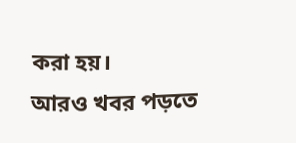করা হয়।
আরও খবর পড়তে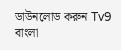ডাউনলোড করুন Tv9 বাংলা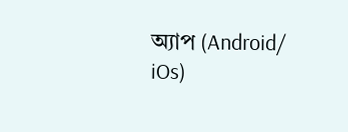অ্যাপ (Android/ iOs)